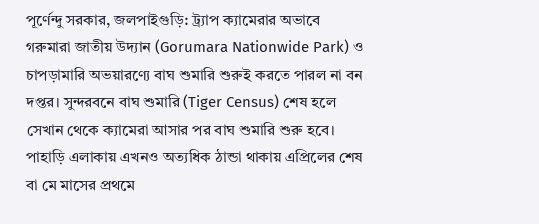পূর্ণেন্দু সরকার, জলপাইগুড়ি: ট্র্যাপ ক্যামেরার অভাবে গরুমারা জাতীয় উদ্যান (Gorumara Nationwide Park) ও চাপড়ামারি অভয়ারণ্যে বাঘ শুমারি শুরুই করতে পারল না বন দপ্তর। সুন্দরবনে বাঘ শুমারি (Tiger Census) শেষ হলে সেখান থেকে ক্যামেরা আসার পর বাঘ শুমারি শুরু হবে। পাহাড়ি এলাকায় এখনও অত্যধিক ঠান্ডা থাকায় এপ্রিলের শেষ বা মে মাসের প্রথমে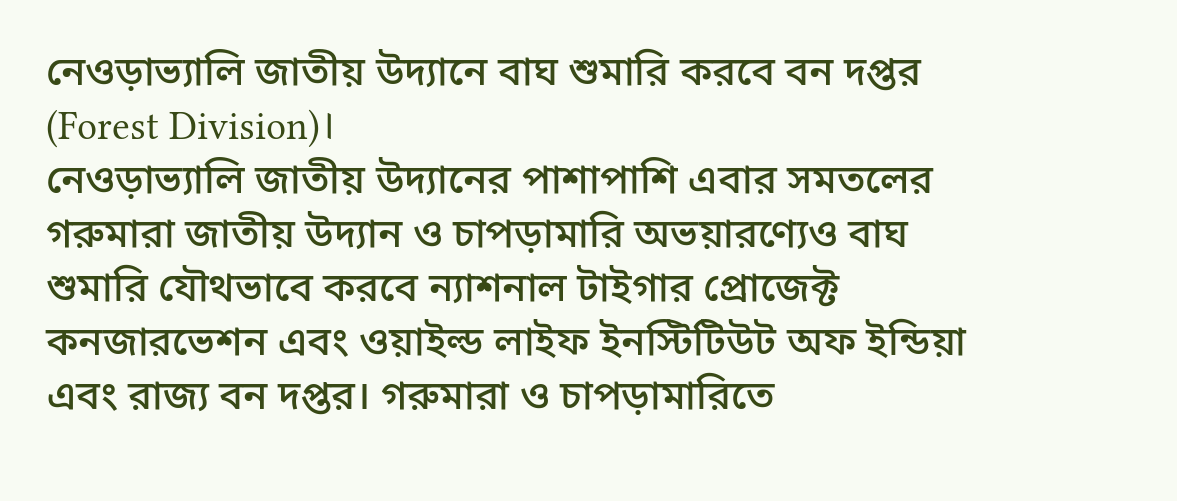নেওড়াভ্যালি জাতীয় উদ্যানে বাঘ শুমারি করবে বন দপ্তর (Forest Division)।
নেওড়াভ্যালি জাতীয় উদ্যানের পাশাপাশি এবার সমতলের গরুমারা জাতীয় উদ্যান ও চাপড়ামারি অভয়ারণ্যেও বাঘ শুমারি যৌথভাবে করবে ন্যাশনাল টাইগার প্রোজেক্ট কনজারভেশন এবং ওয়াইল্ড লাইফ ইনস্টিটিউট অফ ইন্ডিয়া এবং রাজ্য বন দপ্তর। গরুমারা ও চাপড়ামারিতে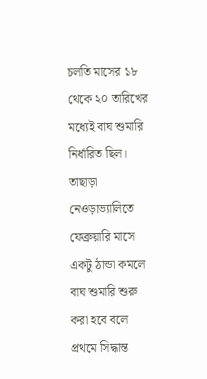চলতি মাসের ১৮ থেকে ২০ তারিখের মধ্যেই বাঘ শুমারি নির্ধারিত ছিল। তাছাড়া নেওড়াভ্যালিতে ফেব্রুয়ারি মাসে একটু ঠান্ডা কমলে বাঘ শুমারি শুরু করা হবে বলে প্রথমে সিদ্ধান্ত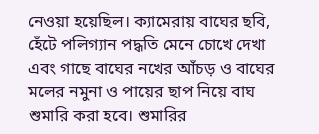নেওয়া হয়েছিল। ক্যামেরায় বাঘের ছবি, হেঁটে পলিগ্যান পদ্ধতি মেনে চোখে দেখা এবং গাছে বাঘের নখের আঁচড় ও বাঘের মলের নমুনা ও পায়ের ছাপ নিয়ে বাঘ শুমারি করা হবে। শুমারির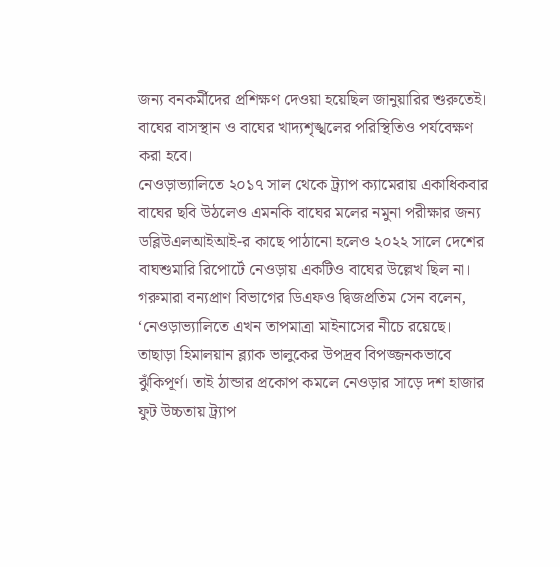জন্য বনকর্মীদের প্রশিক্ষণ দেওয়া হয়েছিল জানুয়ারির শুরুতেই। বাঘের বাসস্থান ও বাঘের খাদ্যশৃঙ্খলের পরিস্থিতিও পর্যবেক্ষণ করা হবে।
নেওড়াভ্যালিতে ২০১৭ সাল থেকে ট্র্যাপ ক্যামেরায় একাধিকবার বাঘের ছবি উঠলেও এমনকি বাঘের মলের নমুনা পরীক্ষার জন্য ডব্লিউএলআইআই-র কাছে পাঠানো হলেও ২০২২ সালে দেশের বাঘশুমারি রিপোর্টে নেওড়ায় একটিও বাঘের উল্লেখ ছিল না।
গরুমারা বন্যপ্রাণ বিভাগের ডিএফও দ্বিজপ্রতিম সেন বলেন, ‘নেওড়াভ্যালিতে এখন তাপমাত্রা মাইনাসের নীচে রয়েছে। তাছাড়া হিমালয়ান ব্ল্যাক ভালুকের উপদ্রব বিপজ্জনকভাবে ঝুঁকিপূর্ণ। তাই ঠান্ডার প্রকোপ কমলে নেওড়ার সাড়ে দশ হাজার ফুট উচ্চতায় ট্র্যাপ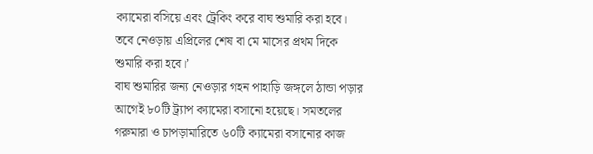ক্যামেরা বসিয়ে এবং ট্রেকিং করে বাঘ শুমারি করা হবে। তবে নেওড়ায় এপ্রিলের শেষ বা মে মাসের প্রথম দিকে শুমারি করা হবে।’
বাঘ শুমারির জন্য নেওড়ার গহন পাহাড়ি জঙ্গলে ঠান্ডা পড়ার আগেই ৮০টি ট্র্যাপ ক্যামেরা বসানো হয়েছে। সমতলের গরুমারা ও চাপড়ামারিতে ৬০টি ক্যামেরা বসানোর কাজ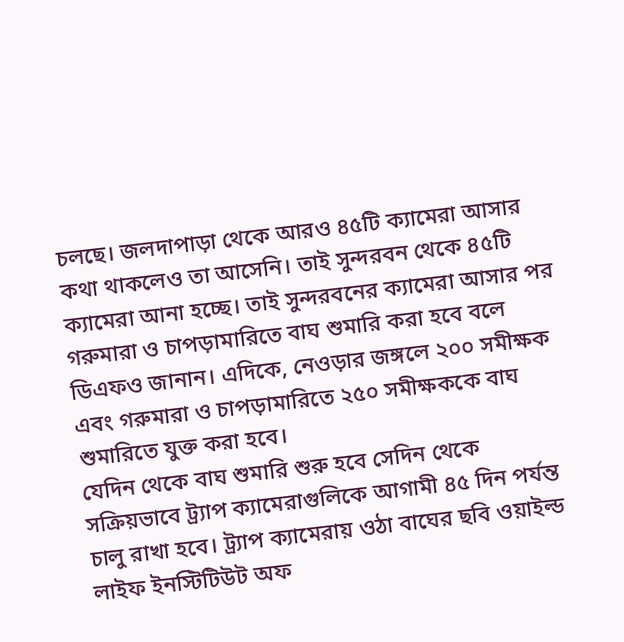চলছে। জলদাপাড়া থেকে আরও ৪৫টি ক্যামেরা আসার কথা থাকলেও তা আসেনি। তাই সুন্দরবন থেকে ৪৫টি ক্যামেরা আনা হচ্ছে। তাই সুন্দরবনের ক্যামেরা আসার পর গরুমারা ও চাপড়ামারিতে বাঘ শুমারি করা হবে বলে ডিএফও জানান। এদিকে, নেওড়ার জঙ্গলে ২০০ সমীক্ষক এবং গরুমারা ও চাপড়ামারিতে ২৫০ সমীক্ষককে বাঘ শুমারিতে যুক্ত করা হবে।
যেদিন থেকে বাঘ শুমারি শুরু হবে সেদিন থেকে সক্রিয়ভাবে ট্র্যাপ ক্যামেরাগুলিকে আগামী ৪৫ দিন পর্যন্ত চালু রাখা হবে। ট্র্যাপ ক্যামেরায় ওঠা বাঘের ছবি ওয়াইল্ড লাইফ ইনস্টিটিউট অফ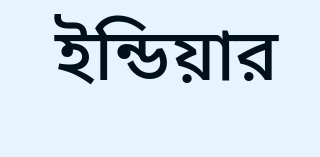ইন্ডিয়ার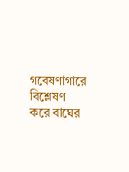গবেষণাগারে বিশ্লেষণ করে বাঘের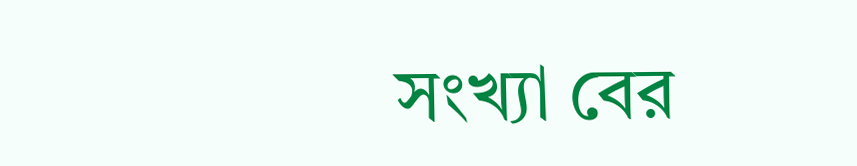সংখ্যা বের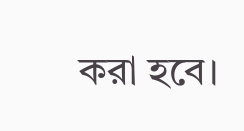করা হবে।